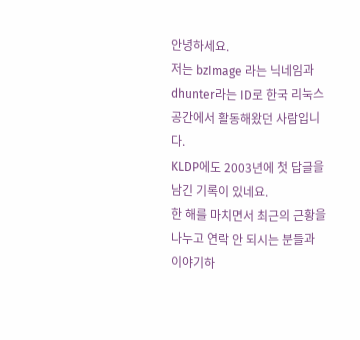안녕하세요.
저는 bzImage 라는 닉네임과 dhunter라는 ID로 한국 리눅스 공간에서 활동해왔던 사람입니다.
KLDP에도 2003년에 첫 답글을 남긴 기록이 있네요.
한 해를 마치면서 최근의 근황을 나누고 연락 안 되시는 분들과 이야기하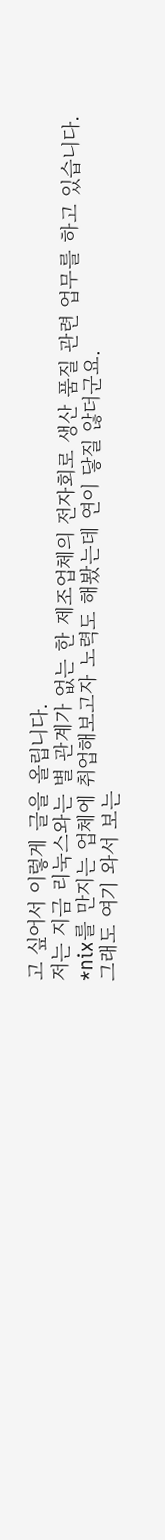고 싶어서 이렇게 글을 올립니다.
저는 지금 리눅스와는 별 관계가 없는 한 제조업체의 전자회로 생산 품질 관련 업무를 하고 있습니다.
*nix를 만지는 업체에 취업해보고자 노력도 해봤는데 연이 닿질 않더군요.
그래도 여기 와서 보는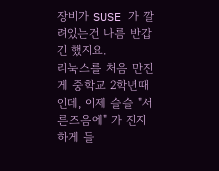장비가 SUSE 가 깔려있는건 나름 반갑긴 했지요.
리눅스를 처음 만진게 중학교 2학년때인데, 이제 슬슬 "서른즈음에" 가 진지하게 들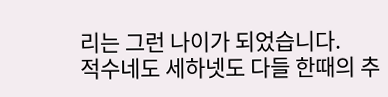리는 그런 나이가 되었습니다.
적수네도 세하넷도 다들 한때의 추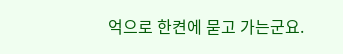억으로 한켠에 묻고 가는군요.